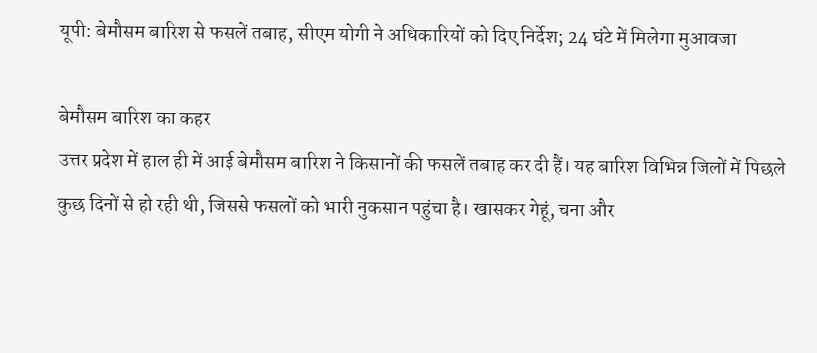यूपी: बेमौसम बारिश से फसलें तबाह, सीएम योगी ने अधिकारियों को दिए निर्देश; 24 घंटे में मिलेगा मुआवजा

बेमौसम बारिश का कहर
उत्तर प्रदेश में हाल ही में आई बेमौसम बारिश ने किसानों की फसलें तबाह कर दी हैं। यह बारिश विभिन्न जिलों में पिछले कुछ दिनों से हो रही थी, जिससे फसलों को भारी नुकसान पहुंचा है। खासकर गेहूं, चना और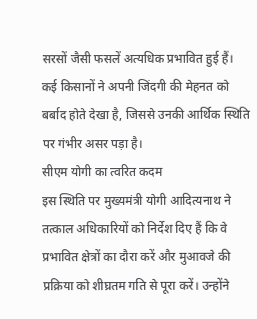सरसों जैसी फसलें अत्यधिक प्रभावित हुई हैं। कई किसानों ने अपनी जिंदगी की मेहनत को बर्बाद होते देखा है, जिससे उनकी आर्थिक स्थिति पर गंभीर असर पड़ा है।
सीएम योगी का त्वरित कदम
इस स्थिति पर मुख्यमंत्री योगी आदित्यनाथ ने तत्काल अधिकारियों को निर्देश दिए हैं कि वे प्रभावित क्षेत्रों का दौरा करें और मुआवजे की प्रक्रिया को शीघ्रतम गति से पूरा करें। उन्होंने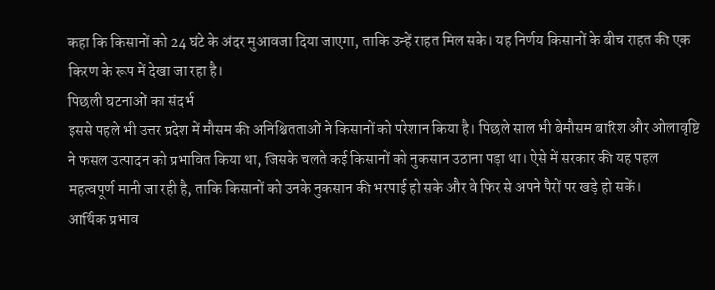कहा कि किसानों को 24 घंटे के अंदर मुआवजा दिया जाएगा, ताकि उन्हें राहत मिल सके। यह निर्णय किसानों के बीच राहत की एक किरण के रूप में देखा जा रहा है।
पिछली घटनाओं का संदर्भ
इससे पहले भी उत्तर प्रदेश में मौसम की अनिश्चितताओं ने किसानों को परेशान किया है। पिछले साल भी बेमौसम बारिश और ओलावृष्टि ने फसल उत्पादन को प्रभावित किया था, जिसके चलते कई किसानों को नुकसान उठाना पड़ा था। ऐसे में सरकार की यह पहल महत्वपूर्ण मानी जा रही है, ताकि किसानों को उनके नुकसान की भरपाई हो सके और वे फिर से अपने पैरों पर खड़े हो सकें।
आर्थिक प्रभाव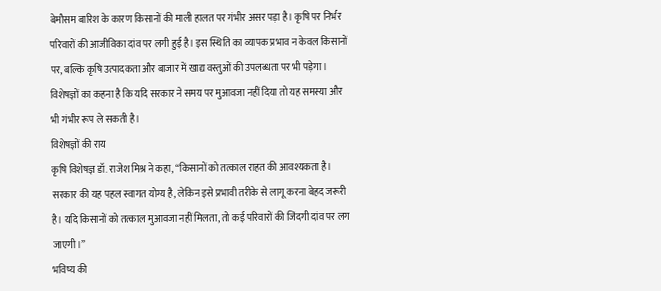बेमौसम बारिश के कारण किसानों की माली हालत पर गंभीर असर पड़ा है। कृषि पर निर्भर परिवारों की आजीविका दांव पर लगी हुई है। इस स्थिति का व्यापक प्रभाव न केवल किसानों पर, बल्कि कृषि उत्पादकता और बाजार में खाद्य वस्तुओं की उपलब्धता पर भी पड़ेगा। विशेषज्ञों का कहना है कि यदि सरकार ने समय पर मुआवजा नहीं दिया तो यह समस्या और भी गंभीर रूप ले सकती है।
विशेषज्ञों की राय
कृषि विशेषज्ञ डॉ. राजेश मिश्र ने कहा, “किसानों को तत्काल राहत की आवश्यकता है। सरकार की यह पहल स्वागत योग्य है, लेकिन इसे प्रभावी तरीके से लागू करना बेहद जरूरी है। यदि किसानों को तत्काल मुआवजा नहीं मिलता, तो कई परिवारों की जिंदगी दांव पर लग जाएगी।”
भविष्य की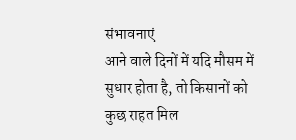संभावनाएं
आने वाले दिनों में यदि मौसम में सुधार होता है, तो किसानों को कुछ राहत मिल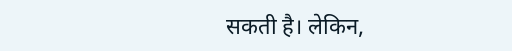सकती है। लेकिन,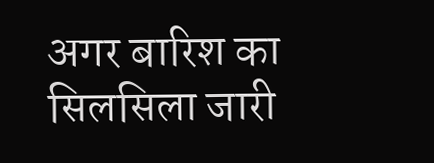अगर बारिश का सिलसिला जारी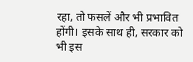रहा, तो फसलें और भी प्रभावित होंगी। इसके साथ ही, सरकार को भी इस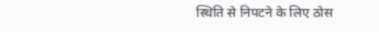स्थिति से निपटने के लिए ठोस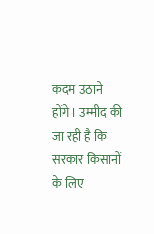कदम उठाने होंगे। उम्मीद की जा रही है कि सरकार किसानों के लिए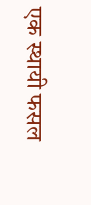एक स्थायी फसल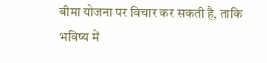बीमा योजना पर विचार कर सकती है, ताकि भविष्य में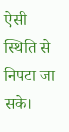ऐसी स्थिति से निपटा जा सके।